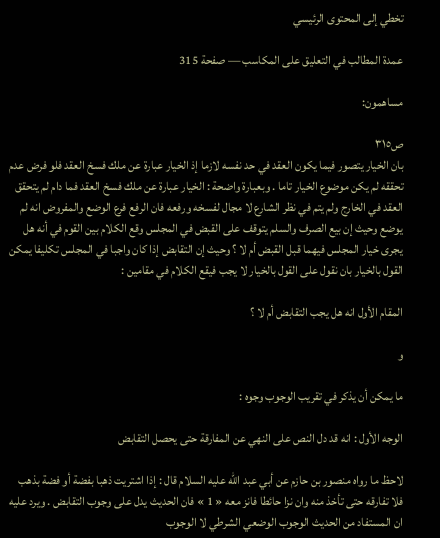تخطي إلى المحتوى الرئيسي

عمدة المطالب في التعليق على المكاسب — صفحة 315

مساهمون:

ص٣١٥
بان الخيار يتصور فيما يكون العقد في حد نفسه لازما إذ الخيار عبارة عن ملك فسخ العقد فلو فرض عدم تحققه لم يكن موضوع الخيار تاما . وبعبارة واضحة : الخيار عبارة عن ملك فسخ العقد فما دام لم يتحقق العقد في الخارج ولم يتم في نظر الشارع لا مجال لفسخه ورفعه فان الرفع فرع الوضع والمفروض انه لم يوضع وحيث إن بيع الصرف والسلم يتوقف على القبض في المجلس وقع الكلام بين القوم في أنه هل يجرى خيار المجلس فيهما قبل القبض أم لا ؟ وحيث إن التقابض إذا كان واجبا في المجلس تكليفا يمكن القول بالخيار بان نقول على القول بالخيار لا يجب فيقع الكلام في مقامين :

المقام الأول انه هل يجب التقابض أم لا ؟

و

ما يمكن أن يذكر في تقريب الوجوب وجوه :

الوجه الأول : انه قد دل النص على النهي عن المفارقة حتى يحصل التقابض

لاحظ ما رواه منصور بن حازم عن أبي عبد اللّه عليه السلام قال : إذا اشتريت ذهبا بفضة أو فضة بذهب فلا تفارقه حتى تأخذ منه وان نزا حائطا فانز معه « 1 » فان الحديث يدل على وجوب التقابض . ويرد عليه ان المستفاد من الحديث الوجوب الوضعي الشرطي لا الوجوب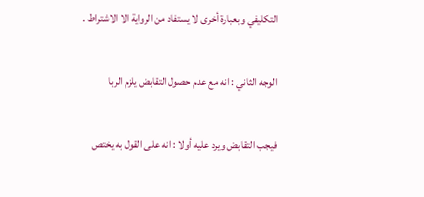التكليفي وبعبارة أخرى لا يستفاد من الرواية الا الاشتراط .

الوجه الثاني : انه مع عدم حصول التقابض يلزم الربا

فيجب التقابض ويرد عليه أولا : انه على القول به يختص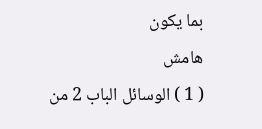بما يكون
هامش
( 1 ) الوسائل الباب 2 من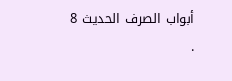أبواب الصرف الحديث 8 .